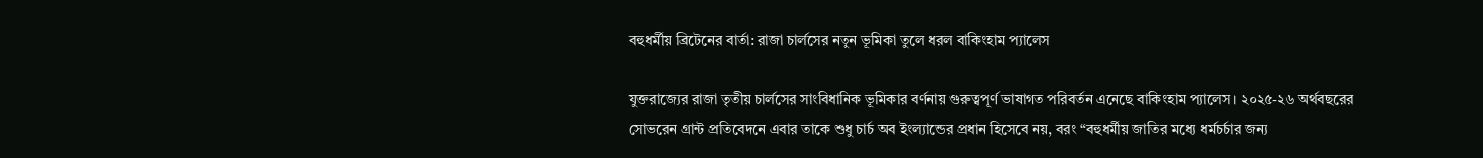বহুধর্মীয় ব্রিটেনের বার্তা: রাজা চার্লসের নতুন ভূমিকা তুলে ধরল বাকিংহাম প্যালেস

যুক্তরাজ্যের রাজা তৃতীয় চার্লসের সাংবিধানিক ভূমিকার বর্ণনায় গুরুত্বপূর্ণ ভাষাগত পরিবর্তন এনেছে বাকিংহাম প্যালেস। ২০২৫-২৬ অর্থবছরের সোভরেন গ্রান্ট প্রতিবেদনে এবার তাকে শুধু চার্চ অব ইংল্যান্ডের প্রধান হিসেবে নয়, বরং “বহুধর্মীয় জাতির মধ্যে ধর্মচর্চার জন্য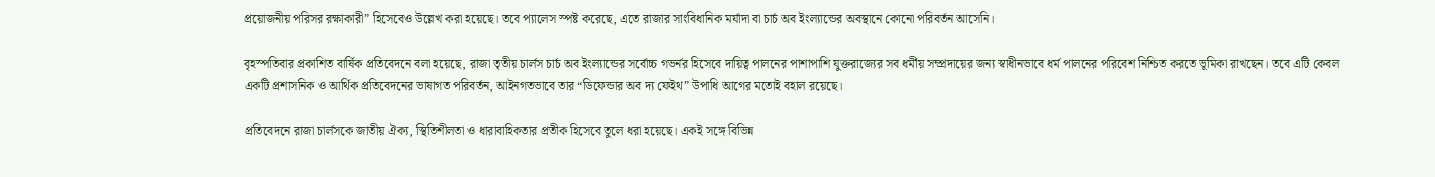প্রয়োজনীয় পরিসর রক্ষাকারী” হিসেবেও উল্লেখ করা হয়েছে। তবে প্যালেস স্পষ্ট করেছে, এতে রাজার সাংবিধানিক মর্যাদা বা চার্চ অব ইংল্যান্ডের অবস্থানে কোনো পরিবর্তন আসেনি।

বৃহস্পতিবার প্রকাশিত বার্ষিক প্রতিবেদনে বলা হয়েছে, রাজা তৃতীয় চার্লস চার্চ অব ইংল্যান্ডের সর্বোচ্চ গভর্নর হিসেবে দায়িত্ব পালনের পাশাপাশি যুক্তরাজ্যের সব ধর্মীয় সম্প্রদায়ের জন্য স্বাধীনভাবে ধর্ম পালনের পরিবেশ নিশ্চিত করতে ভূমিকা রাখছেন। তবে এটি কেবল একটি প্রশাসনিক ও আর্থিক প্রতিবেদনের ভাষাগত পরিবর্তন, আইনগতভাবে তার “ডিফেন্ডার অব দ্য ফেইথ” উপাধি আগের মতোই বহাল রয়েছে।

প্রতিবেদনে রাজা চার্লসকে জাতীয় ঐক্য, স্থিতিশীলতা ও ধারাবাহিকতার প্রতীক হিসেবে তুলে ধরা হয়েছে। একই সঙ্গে বিভিন্ন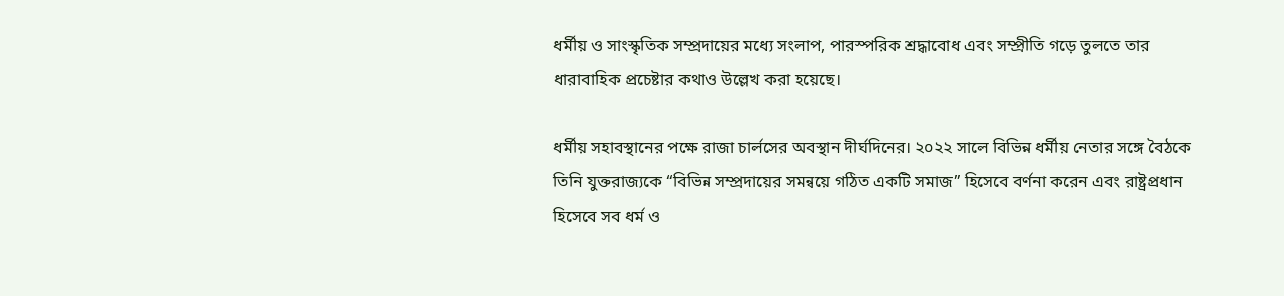ধর্মীয় ও সাংস্কৃতিক সম্প্রদায়ের মধ্যে সংলাপ, পারস্পরিক শ্রদ্ধাবোধ এবং সম্প্রীতি গড়ে তুলতে তার ধারাবাহিক প্রচেষ্টার কথাও উল্লেখ করা হয়েছে।

ধর্মীয় সহাবস্থানের পক্ষে রাজা চার্লসের অবস্থান দীর্ঘদিনের। ২০২২ সালে বিভিন্ন ধর্মীয় নেতার সঙ্গে বৈঠকে তিনি যুক্তরাজ্যকে “বিভিন্ন সম্প্রদায়ের সমন্বয়ে গঠিত একটি সমাজ” হিসেবে বর্ণনা করেন এবং রাষ্ট্রপ্রধান হিসেবে সব ধর্ম ও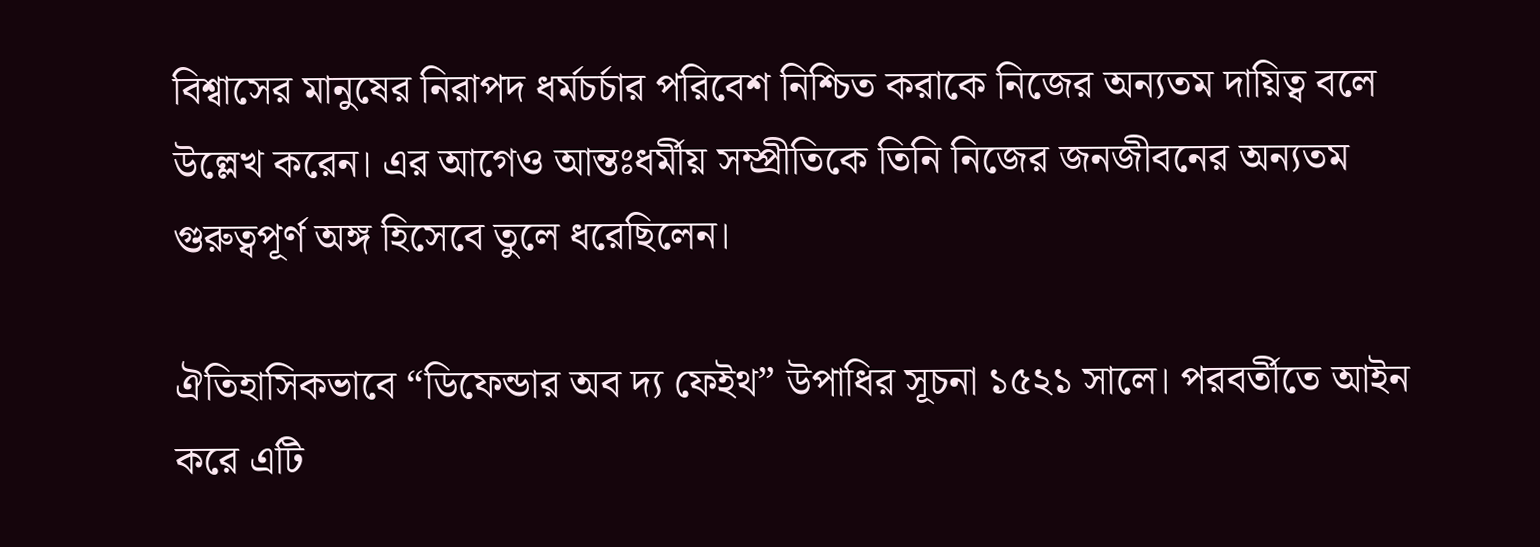বিশ্বাসের মানুষের নিরাপদ ধর্মচর্চার পরিবেশ নিশ্চিত করাকে নিজের অন্যতম দায়িত্ব বলে উল্লেখ করেন। এর আগেও আন্তঃধর্মীয় সম্প্রীতিকে তিনি নিজের জনজীবনের অন্যতম গুরুত্বপূর্ণ অঙ্গ হিসেবে তুলে ধরেছিলেন।

ঐতিহাসিকভাবে “ডিফেন্ডার অব দ্য ফেইথ” উপাধির সূচনা ১৫২১ সালে। পরবর্তীতে আইন করে এটি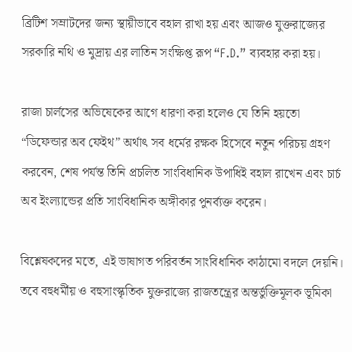ব্রিটিশ সম্রাটদের জন্য স্থায়ীভাবে বহাল রাখা হয় এবং আজও যুক্তরাজ্যের সরকারি নথি ও মুদ্রায় এর লাতিন সংক্ষিপ্ত রূপ “F.D.” ব্যবহার করা হয়।

রাজা চার্লসের অভিষেকের আগে ধারণা করা হলেও যে তিনি হয়তো “ডিফেন্ডার অব ফেইথ” অর্থাৎ সব ধর্মের রক্ষক হিসেবে নতুন পরিচয় গ্রহণ করবেন, শেষ পর্যন্ত তিনি প্রচলিত সাংবিধানিক উপাধিই বহাল রাখেন এবং চার্চ অব ইংল্যান্ডের প্রতি সাংবিধানিক অঙ্গীকার পুনর্ব্যক্ত করেন।

বিশ্লেষকদের মতে, এই ভাষাগত পরিবর্তন সাংবিধানিক কাঠামো বদলে দেয়নি। তবে বহুধর্মীয় ও বহুসাংস্কৃতিক যুক্তরাজ্যে রাজতন্ত্রের অন্তর্ভুক্তিমূলক ভূমিকা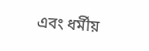এবং ধর্মীয়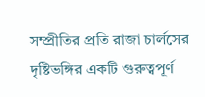সম্প্রীতির প্রতি রাজা চার্লসের দৃষ্টিভঙ্গির একটি গুরুত্বপূর্ণ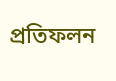প্রতিফলন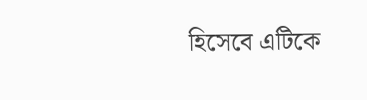হিসেবে এটিকে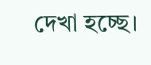দেখা হচ্ছে।